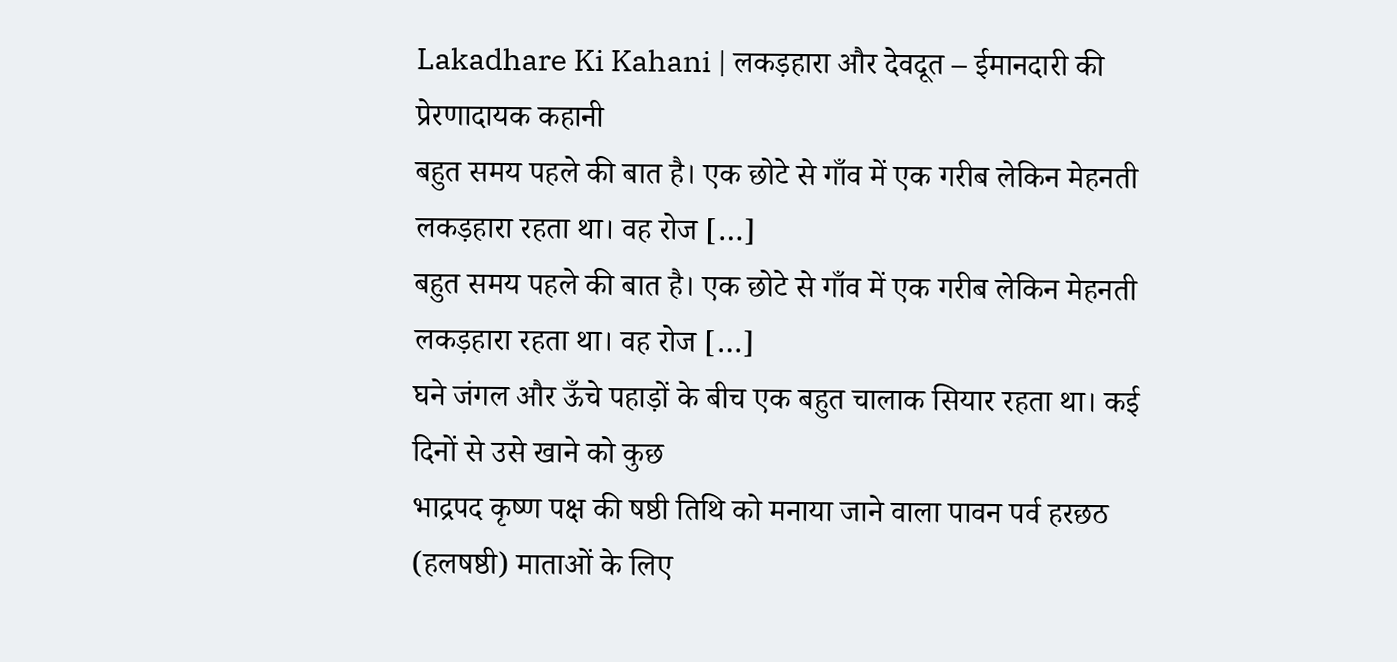Lakadhare Ki Kahani | लकड़हारा और देवदूत – ईमानदारी की प्रेरणादायक कहानी
बहुत समय पहले की बात है। एक छोटे से गाँव में एक गरीब लेकिन मेहनती लकड़हारा रहता था। वह रोज […]
बहुत समय पहले की बात है। एक छोटे से गाँव में एक गरीब लेकिन मेहनती लकड़हारा रहता था। वह रोज […]
घने जंगल और ऊँचे पहाड़ों के बीच एक बहुत चालाक सियार रहता था। कई दिनों से उसे खाने को कुछ
भाद्रपद कृष्ण पक्ष की षष्ठी तिथि को मनाया जाने वाला पावन पर्व हरछठ (हलषष्ठी) माताओं के लिए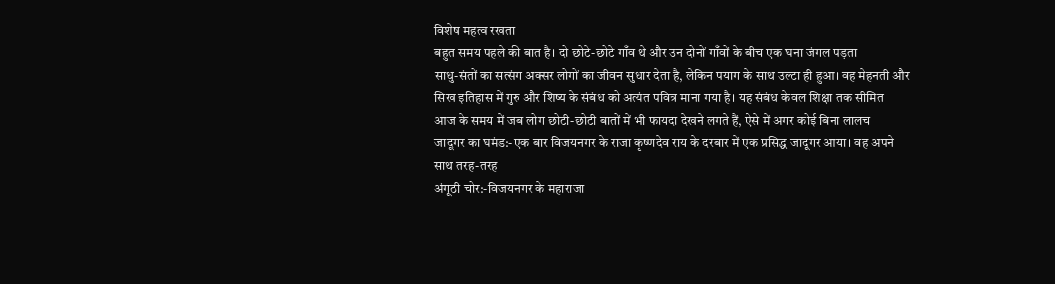विशेष महत्व रखता
बहुत समय पहले की बात है। दो छोटे-छोटे गाँव थे और उन दोनों गाँवों के बीच एक घना जंगल पड़ता
साधु-संतों का सत्संग अक्सर लोगों का जीवन सुधार देता है, लेकिन पयाग के साथ उल्टा ही हुआ। वह मेहनती और
सिख इतिहास में गुरु और शिष्य के संबंध को अत्यंत पवित्र माना गया है। यह संबंध केवल शिक्षा तक सीमित
आज के समय में जब लोग छोटी-छोटी बातों में भी फायदा देखने लगते हैं, ऐसे में अगर कोई बिना लालच
जादूगर का घमंड:-एक बार विजयनगर के राजा कृष्णदेव राय के दरबार में एक प्रसिद्ध जादूगर आया। वह अपने साथ तरह-तरह
अंगूठी चोर:-विजयनगर के महाराजा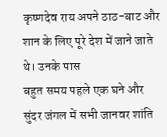कृष्णदेव राय अपने ठाठ-बाट और शान के लिए पूरे देश में जाने जाते थे। उनके पास
बहुत समय पहले एक घने और सुंदर जंगल में सभी जानवर शांति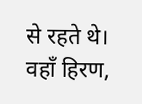से रहते थे। वहाँ हिरण,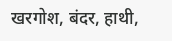खरगोश, बंदर, हाथी,